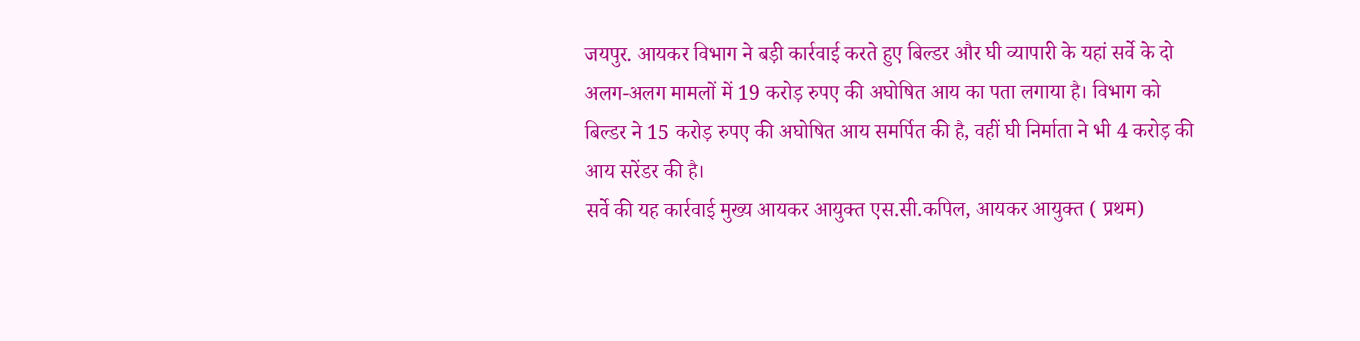जयपुर. आयकर विभाग ने बड़ी कार्रवाई करते हुए बिल्डर और घी व्यापारी के यहां सर्वे के दो अलग-अलग मामलों में 19 करोड़ रुपए की अघोषित आय का पता लगाया है। विभाग को बिल्डर ने 15 करोड़ रुपए की अघोषित आय समर्पित की है, वहीं घी निर्माता ने भी 4 करोड़ की आय सरेंडर की है।
सर्वे की यह कार्रवाई मुख्य आयकर आयुक्त एस.सी.कपिल, आयकर आयुक्त ( प्रथम)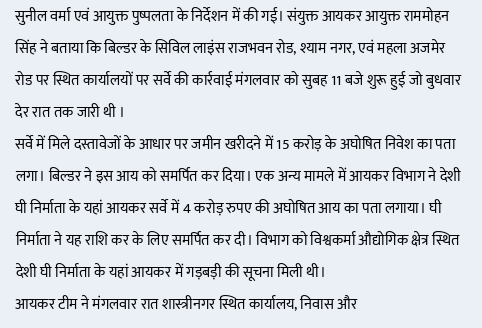सुनील वर्मा एवं आयुक्त पुष्पलता के निर्देशन में की गई। संयुक्त आयकर आयुक्त राममोहन सिंह ने बताया कि बिल्डर के सिविल लाइंस राजभवन रोड, श्याम नगर, एवं महला अजमेर रोड पर स्थित कार्यालयों पर सर्वे की कार्रवाई मंगलवार को सुबह 11 बजे शुरू हुई जो बुधवार देर रात तक जारी थी ।
सर्वे में मिले दस्तावेजों के आधार पर जमीन खरीदने में 15 करोड़ के अघोषित निवेश का पता लगा। बिल्डर ने इस आय को समर्पित कर दिया। एक अन्य मामले में आयकर विभाग ने देशी घी निर्माता के यहां आयकर सर्वे में 4 करोड़ रुपए की अघोषित आय का पता लगाया। घी निर्माता ने यह राशि कर के लिए समर्पित कर दी। विभाग को विश्वकर्मा औद्योगिक क्षेत्र स्थित देशी घी निर्माता के यहां आयकर में गड़बड़ी की सूचना मिली थी।
आयकर टीम ने मंगलवार रात शास्त्रीनगर स्थित कार्यालय, निवास और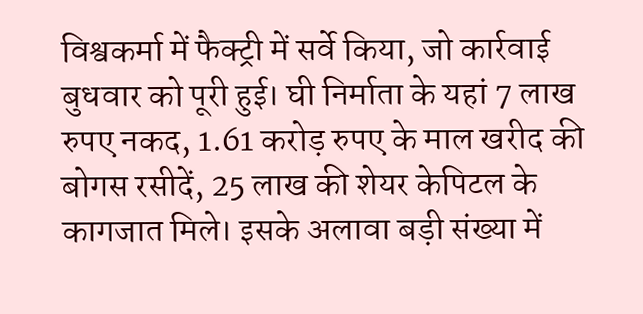विश्वकर्मा में फैक्ट्री में सर्वे किया, जो कार्रवाई बुधवार को पूरी हुई। घी निर्माता के यहां 7 लाख रुपए नकद, 1.61 करोड़ रुपए के माल खरीद की बोगस रसीदें, 25 लाख की शेयर केपिटल के कागजात मिले। इसके अलावा बड़ी संख्या में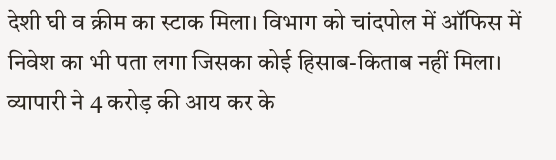देशी घी व क्रीम का स्टाक मिला। विभाग को चांदपोल में ऑफिस में निवेश का भी पता लगा जिसका कोई हिसाब-किताब नहीं मिला। व्यापारी ने 4 करोड़ की आय कर के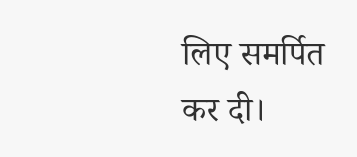लिए समर्पित कर दी।